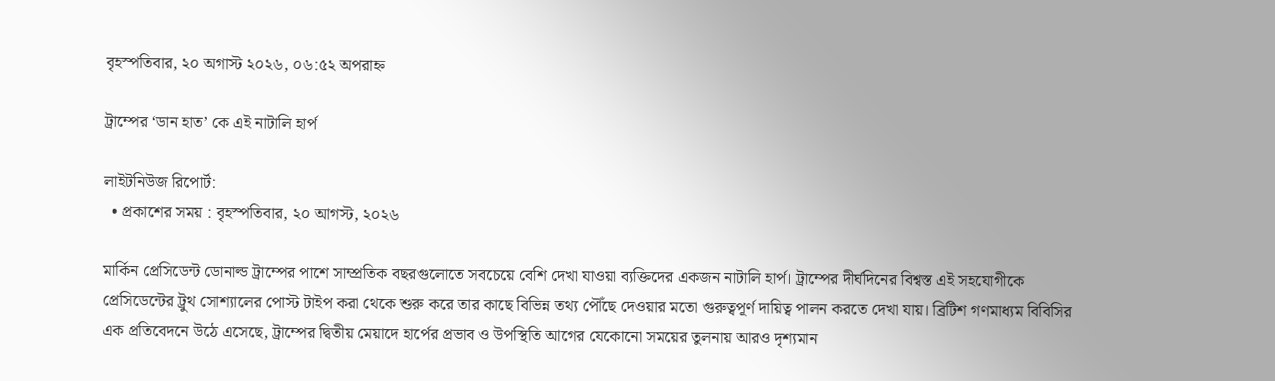বৃহস্পতিবার, ২০ অগাস্ট ২০২৬, ০৬:৫২ অপরাহ্ন

ট্রাম্পের ‘ডান হাত’ কে এই নাটালি হার্প

লাইটনিউজ রিপোর্ট:
  • প্রকাশের সময় : বৃহস্পতিবার, ২০ আগস্ট, ২০২৬

মার্কিন প্রেসিডেন্ট ডোনাল্ড ট্রাম্পের পাশে সাম্প্রতিক বছরগুলোতে সবচেয়ে বেশি দেখা যাওয়া ব্যক্তিদের একজন নাটালি হার্প। ট্রাম্পের দীর্ঘদিনের বিশ্বস্ত এই সহযোগীকে প্রেসিডেন্টের ট্রুথ সোশ্যালের পোস্ট টাইপ করা থেকে শুরু করে তার কাছে বিভিন্ন তথ্য পৌঁছে দেওয়ার মতো গুরুত্বপূর্ণ দায়িত্ব পালন করতে দেখা যায়। ব্রিটিশ গণমাধ্যম বিবিসির এক প্রতিবেদনে উঠে এসেছে, ট্রাম্পের দ্বিতীয় মেয়াদে হার্পের প্রভাব ও উপস্থিতি আগের যেকোনো সময়ের তুলনায় আরও দৃশ্যমান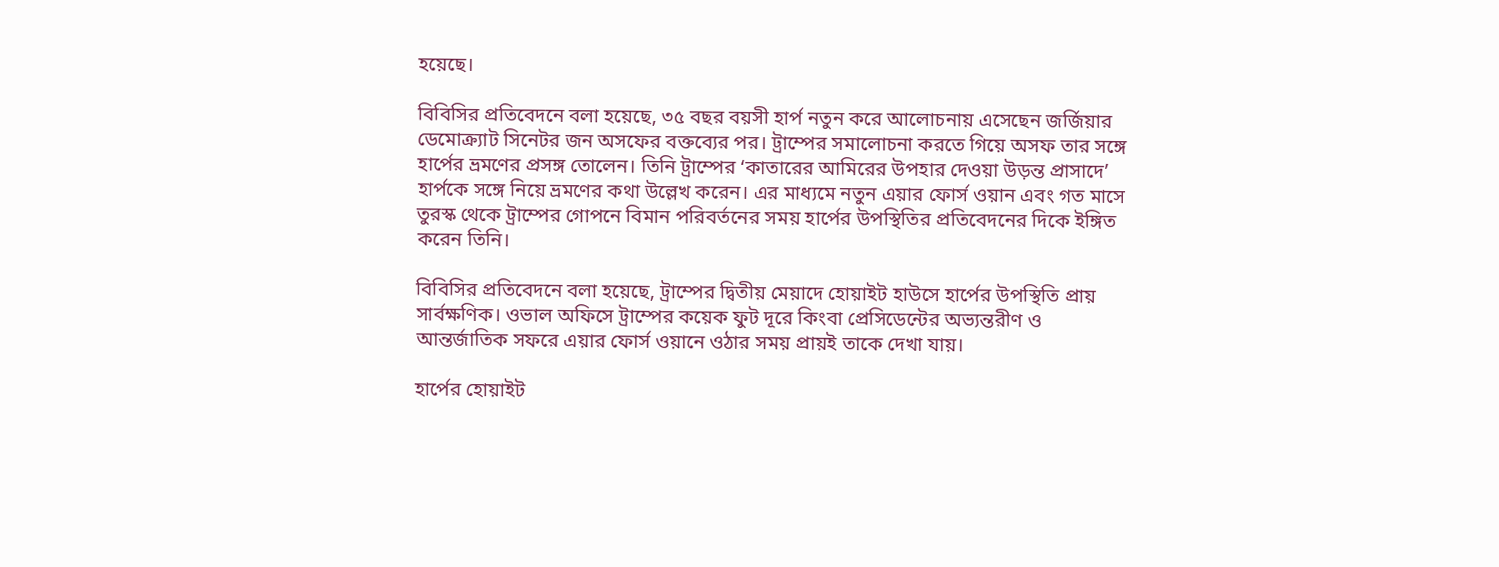হয়েছে।

বিবিসির প্রতিবেদনে বলা হয়েছে, ৩৫ বছর বয়সী হার্প নতুন করে আলোচনায় এসেছেন জর্জিয়ার ডেমোক্র্যাট সিনেটর জন অসফের বক্তব্যের পর। ট্রাম্পের সমালোচনা করতে গিয়ে অসফ তার সঙ্গে হার্পের ভ্রমণের প্রসঙ্গ তোলেন। তিনি ট্রাম্পের ‘কাতারের আমিরের উপহার দেওয়া উড়ন্ত প্রাসাদে’ হার্পকে সঙ্গে নিয়ে ভ্রমণের কথা উল্লেখ করেন। এর মাধ্যমে নতুন এয়ার ফোর্স ওয়ান এবং গত মাসে তুরস্ক থেকে ট্রাম্পের গোপনে বিমান পরিবর্তনের সময় হার্পের উপস্থিতির প্রতিবেদনের দিকে ইঙ্গিত করেন তিনি।

বিবিসির প্রতিবেদনে বলা হয়েছে, ট্রাম্পের দ্বিতীয় মেয়াদে হোয়াইট হাউসে হার্পের উপস্থিতি প্রায় সার্বক্ষণিক। ওভাল অফিসে ট্রাম্পের কয়েক ফুট দূরে কিংবা প্রেসিডেন্টের অভ্যন্তরীণ ও আন্তর্জাতিক সফরে এয়ার ফোর্স ওয়ানে ওঠার সময় প্রায়ই তাকে দেখা যায়।

হার্পের হোয়াইট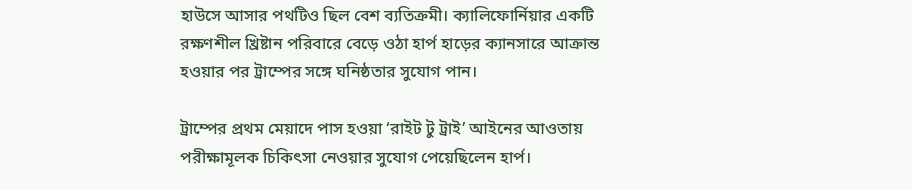হাউসে আসার পথটিও ছিল বেশ ব্যতিক্রমী। ক্যালিফোর্নিয়ার একটি রক্ষণশীল খ্রিষ্টান পরিবারে বেড়ে ওঠা হার্প হাড়ের ক্যানসারে আক্রান্ত হওয়ার পর ট্রাম্পের সঙ্গে ঘনিষ্ঠতার সুযোগ পান।

ট্রাম্পের প্রথম মেয়াদে পাস হওয়া ‘রাইট টু ট্রাই’ আইনের আওতায় পরীক্ষামূলক চিকিৎসা নেওয়ার সুযোগ পেয়েছিলেন হার্প।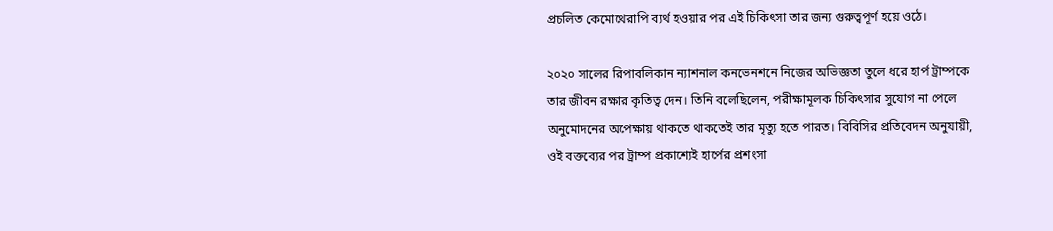প্রচলিত কেমোথেরাপি ব্যর্থ হওয়ার পর এই চিকিৎসা তার জন্য গুরুত্বপূর্ণ হয়ে ওঠে।

২০২০ সালের রিপাবলিকান ন্যাশনাল কনভেনশনে নিজের অভিজ্ঞতা তুলে ধরে হার্প ট্রাম্পকে তার জীবন রক্ষার কৃতিত্ব দেন। তিনি বলেছিলেন, পরীক্ষামূলক চিকিৎসার সুযোগ না পেলে অনুমোদনের অপেক্ষায় থাকতে থাকতেই তার মৃত্যু হতে পারত। বিবিসির প্রতিবেদন অনুযায়ী, ওই বক্তব্যের পর ট্রাম্প প্রকাশ্যেই হার্পের প্রশংসা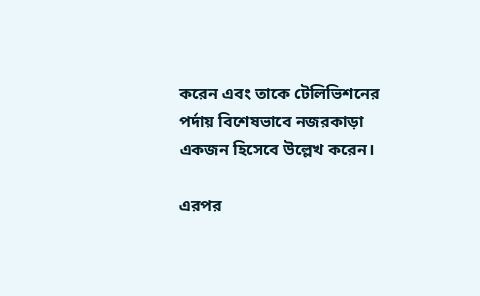করেন এবং তাকে টেলিভিশনের পর্দায় বিশেষভাবে নজরকাড়া একজন হিসেবে উল্লেখ করেন।

এরপর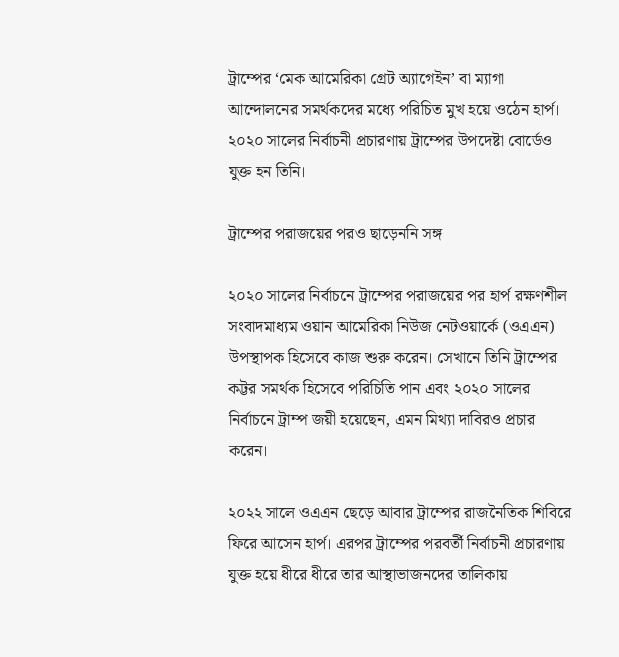ট্রাম্পের ‘মেক আমেরিকা গ্রেট অ্যাগেইন’ বা ম্যাগা আন্দোলনের সমর্থকদের মধ্যে পরিচিত মুখ হয়ে ওঠেন হার্প। ২০২০ সালের নির্বাচনী প্রচারণায় ট্রাম্পের উপদেষ্টা বোর্ডেও যুক্ত হন তিনি।

ট্রাম্পের পরাজয়ের পরও ছাড়েননি সঙ্গ

২০২০ সালের নির্বাচনে ট্রাম্পের পরাজয়ের পর হার্প রক্ষণশীল সংবাদমাধ্যম ওয়ান আমেরিকা নিউজ নেটওয়ার্কে (ওএএন) উপস্থাপক হিসেবে কাজ শুরু করেন। সেখানে তিনি ট্রাম্পের কট্টর সমর্থক হিসেবে পরিচিতি পান এবং ২০২০ সালের নির্বাচনে ট্রাম্প জয়ী হয়েছেন, এমন মিথ্যা দাবিরও প্রচার করেন।

২০২২ সালে ওএএন ছেড়ে আবার ট্রাম্পের রাজনৈতিক শিবিরে ফিরে আসেন হার্প। এরপর ট্রাম্পের পরবর্তী নির্বাচনী প্রচারণায় যুক্ত হয়ে ধীরে ধীরে তার আস্থাভাজনদের তালিকায়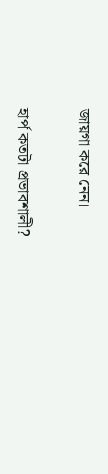জায়গা করে নেন।

হার্প কতটা প্রভাবশালী?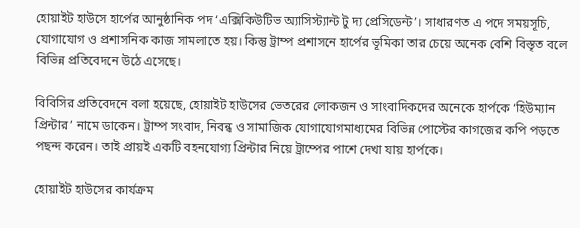হোয়াইট হাউসে হার্পের আনুষ্ঠানিক পদ ‘এক্সিকিউটিভ অ্যাসিস্ট্যান্ট টু দ্য প্রেসিডেন্ট’। সাধারণত এ পদে সময়সূচি, যোগাযোগ ও প্রশাসনিক কাজ সামলাতে হয়। কিন্তু ট্রাম্প প্রশাসনে হার্পের ভূমিকা তার চেয়ে অনেক বেশি বিস্তৃত বলে বিভিন্ন প্রতিবেদনে উঠে এসেছে।

বিবিসির প্রতিবেদনে বলা হয়েছে, হোয়াইট হাউসের ভেতরের লোকজন ও সাংবাদিকদের অনেকে হার্পকে ‘হিউম্যান প্রিন্টার’ নামে ডাকেন। ট্রাম্প সংবাদ, নিবন্ধ ও সামাজিক যোগাযোগমাধ্যমের বিভিন্ন পোস্টের কাগজের কপি পড়তে পছন্দ করেন। তাই প্রায়ই একটি বহনযোগ্য প্রিন্টার নিয়ে ট্রাম্পের পাশে দেখা যায় হার্পকে।

হোয়াইট হাউসের কার্যক্রম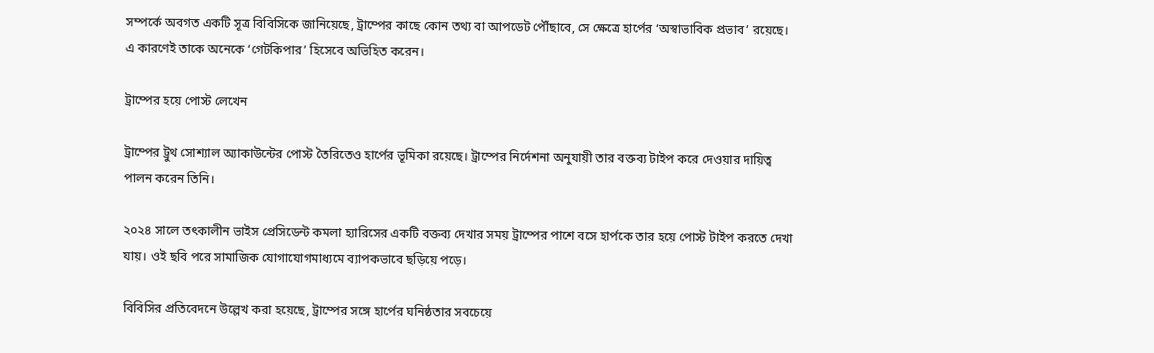সম্পর্কে অবগত একটি সূত্র বিবিসিকে জানিয়েছে, ট্রাম্পের কাছে কোন তথ্য বা আপডেট পৌঁছাবে, সে ক্ষেত্রে হার্পের ‘অস্বাভাবিক প্রভাব’ রয়েছে। এ কারণেই তাকে অনেকে ‘গেটকিপার’ হিসেবে অভিহিত করেন।

ট্রাম্পের হয়ে পোস্ট লেখেন

ট্রাম্পের ট্রুথ সোশ্যাল অ্যাকাউন্টের পোস্ট তৈরিতেও হার্পের ভূমিকা রয়েছে। ট্রাম্পের নির্দেশনা অনুযায়ী তার বক্তব্য টাইপ করে দেওয়ার দায়িত্ব পালন করেন তিনি।

২০২৪ সালে তৎকালীন ভাইস প্রেসিডেন্ট কমলা হ্যারিসের একটি বক্তব্য দেখার সময় ট্রাম্পের পাশে বসে হার্পকে তার হয়ে পোস্ট টাইপ করতে দেখা যায়। ওই ছবি পরে সামাজিক যোগাযোগমাধ্যমে ব্যাপকভাবে ছড়িয়ে পড়ে।

বিবিসির প্রতিবেদনে উল্লেখ করা হয়েছে, ট্রাম্পের সঙ্গে হার্পের ঘনিষ্ঠতার সবচেয়ে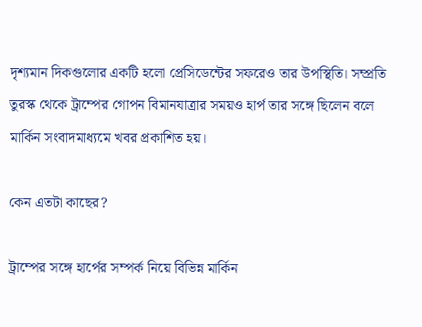দৃশ্যমান দিকগুলোর একটি হলো প্রেসিডেন্টের সফরেও তার উপস্থিতি। সম্প্রতি তুরস্ক থেকে ট্রাম্পের গোপন বিমানযাত্রার সময়ও হার্প তার সঙ্গে ছিলেন বলে মার্কিন সংবাদমাধ্যমে খবর প্রকাশিত হয়।

কেন এতটা কাছের?

ট্রাম্পের সঙ্গে হার্পের সম্পর্ক নিয়ে বিভিন্ন মার্কিন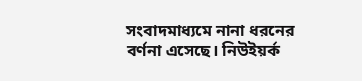সংবাদমাধ্যমে নানা ধরনের বর্ণনা এসেছে। নিউইয়র্ক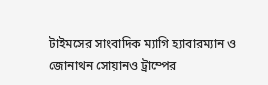টাইমসের সাংবাদিক ম্যাগি হ্যাবারম্যান ও জোনাথন সোয়ানও ট্রাম্পের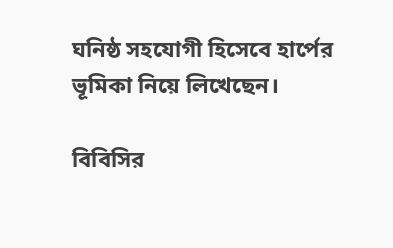ঘনিষ্ঠ সহযোগী হিসেবে হার্পের ভূমিকা নিয়ে লিখেছেন।

বিবিসির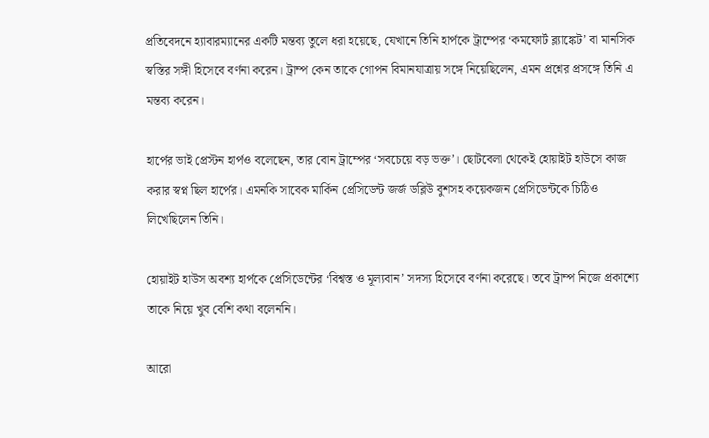প্রতিবেদনে হ্যাবারম্যানের একটি মন্তব্য তুলে ধরা হয়েছে, যেখানে তিনি হার্পকে ট্রাম্পের ‘কমফোর্ট ব্ল্যাঙ্কেট’ বা মানসিক স্বস্তির সঙ্গী হিসেবে বর্ণনা করেন। ট্রাম্প কেন তাকে গোপন বিমানযাত্রায় সঙ্গে নিয়েছিলেন, এমন প্রশ্নের প্রসঙ্গে তিনি এ মন্তব্য করেন।

হার্পের ভাই প্রেস্টন হার্পও বলেছেন, তার বোন ট্রাম্পের ‘সবচেয়ে বড় ভক্ত’। ছোটবেলা থেকেই হোয়াইট হাউসে কাজ করার স্বপ্ন ছিল হার্পের। এমনকি সাবেক মার্কিন প্রেসিডেন্ট জর্জ ডব্লিউ বুশসহ কয়েকজন প্রেসিডেন্টকে চিঠিও লিখেছিলেন তিনি।

হোয়াইট হাউস অবশ্য হার্পকে প্রেসিডেন্টের ‘বিশ্বস্ত ও মূল্যবান’ সদস্য হিসেবে বর্ণনা করেছে। তবে ট্রাম্প নিজে প্রকাশ্যে তাকে নিয়ে খুব বেশি কথা বলেননি।

আরো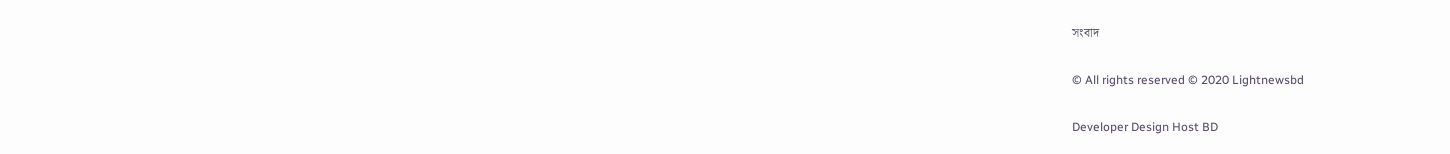সংবাদ

© All rights reserved © 2020 Lightnewsbd

Developer Design Host BD